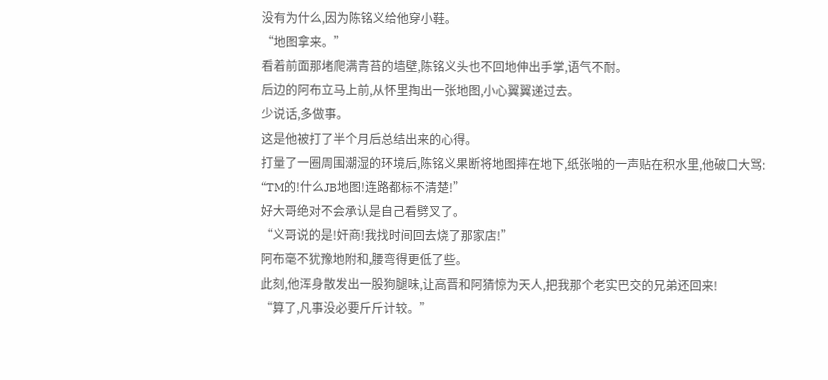没有为什么,因为陈铭义给他穿小鞋。
“地图拿来。”
看着前面那堵爬满青苔的墙壁,陈铭义头也不回地伸出手掌,语气不耐。
后边的阿布立马上前,从怀里掏出一张地图,小心翼翼递过去。
少说话,多做事。
这是他被打了半个月后总结出来的心得。
打量了一圈周围潮湿的环境后,陈铭义果断将地图摔在地下,纸张啪的一声贴在积水里,他破口大骂:
“TM的!什么JB地图!连路都标不清楚!”
好大哥绝对不会承认是自己看劈叉了。
“义哥说的是!奸商!我找时间回去烧了那家店!”
阿布毫不犹豫地附和,腰弯得更低了些。
此刻,他浑身散发出一股狗腿味,让高晋和阿猜惊为天人,把我那个老实巴交的兄弟还回来!
“算了,凡事没必要斤斤计较。”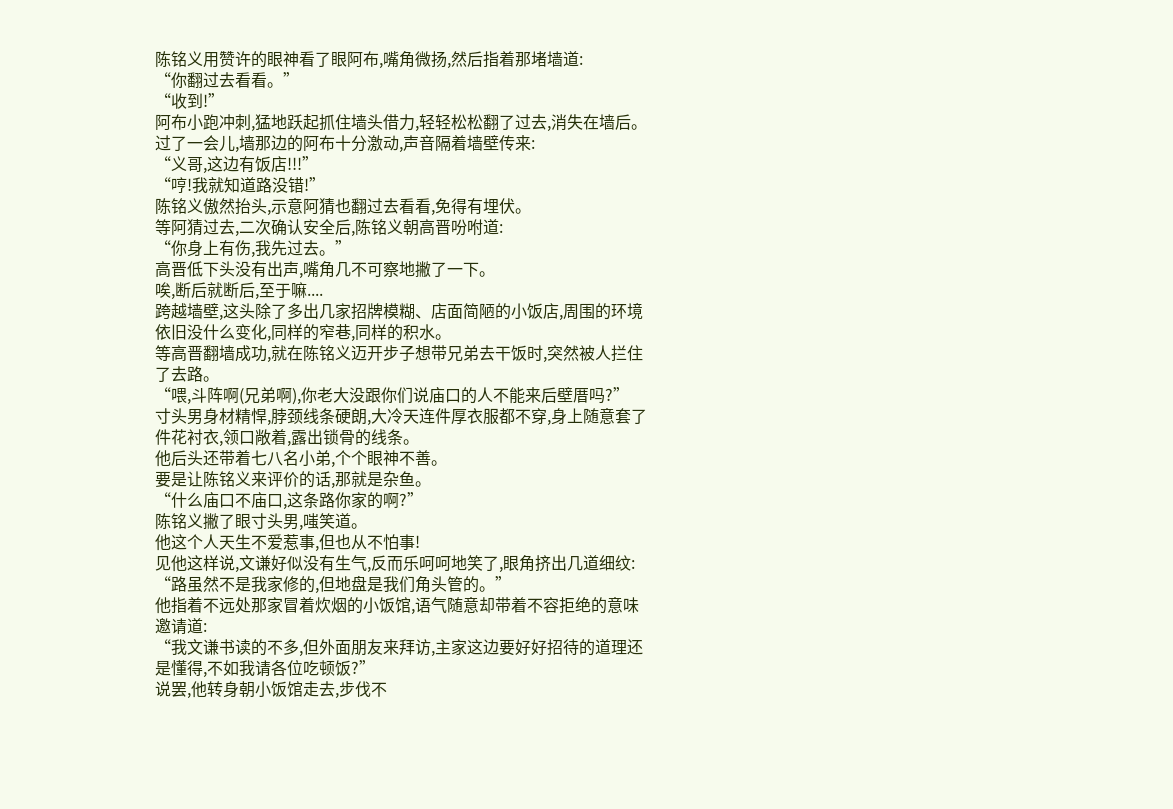陈铭义用赞许的眼神看了眼阿布,嘴角微扬,然后指着那堵墙道:
“你翻过去看看。”
“收到!”
阿布小跑冲刺,猛地跃起抓住墙头借力,轻轻松松翻了过去,消失在墙后。
过了一会儿,墙那边的阿布十分激动,声音隔着墙壁传来:
“义哥,这边有饭店!!!”
“哼!我就知道路没错!”
陈铭义傲然抬头,示意阿猜也翻过去看看,免得有埋伏。
等阿猜过去,二次确认安全后,陈铭义朝高晋吩咐道:
“你身上有伤,我先过去。”
高晋低下头没有出声,嘴角几不可察地撇了一下。
唉,断后就断后,至于嘛....
跨越墙壁,这头除了多出几家招牌模糊、店面简陋的小饭店,周围的环境依旧没什么变化,同样的窄巷,同样的积水。
等高晋翻墙成功,就在陈铭义迈开步子想带兄弟去干饭时,突然被人拦住了去路。
“喂,斗阵啊(兄弟啊),你老大没跟你们说庙口的人不能来后壁厝吗?”
寸头男身材精悍,脖颈线条硬朗,大冷天连件厚衣服都不穿,身上随意套了件花衬衣,领口敞着,露出锁骨的线条。
他后头还带着七八名小弟,个个眼神不善。
要是让陈铭义来评价的话,那就是杂鱼。
“什么庙口不庙口,这条路你家的啊?”
陈铭义撇了眼寸头男,嗤笑道。
他这个人天生不爱惹事,但也从不怕事!
见他这样说,文谦好似没有生气,反而乐呵呵地笑了,眼角挤出几道细纹:
“路虽然不是我家修的,但地盘是我们角头管的。”
他指着不远处那家冒着炊烟的小饭馆,语气随意却带着不容拒绝的意味邀请道:
“我文谦书读的不多,但外面朋友来拜访,主家这边要好好招待的道理还是懂得,不如我请各位吃顿饭?”
说罢,他转身朝小饭馆走去,步伐不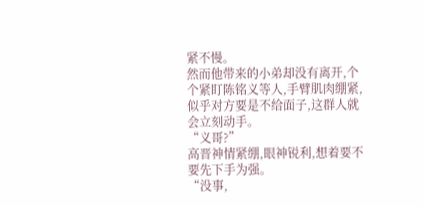紧不慢。
然而他带来的小弟却没有离开,个个紧盯陈铭义等人,手臂肌肉绷紧,似乎对方要是不给面子,这群人就会立刻动手。
“义哥?”
高晋神情紧绷,眼神锐利,想着要不要先下手为强。
“没事,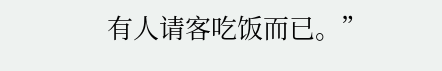有人请客吃饭而已。”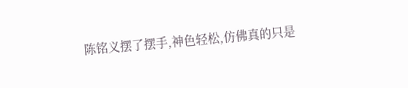陈铭义摆了摆手,神色轻松,仿佛真的只是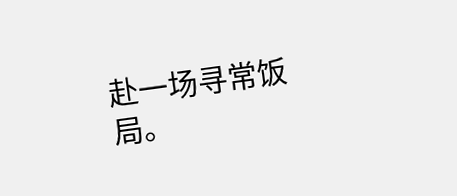赴一场寻常饭局。